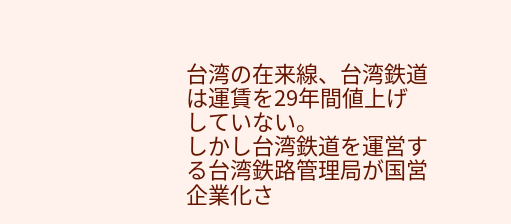台湾の在来線、台湾鉄道は運賃を29年間値上げしていない。
しかし台湾鉄道を運営する台湾鉄路管理局が国営企業化さ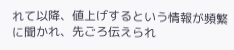れて以降、値上げするという情報が頻繁に聞かれ、先ごろ伝えられ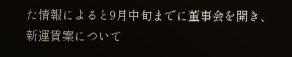た情報によると9月中旬までに董事会を開き、新運賃案について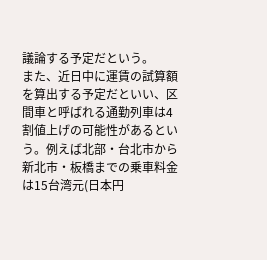議論する予定だという。
また、近日中に運賃の試算額を算出する予定だといい、区間車と呼ばれる通勤列車は4割値上げの可能性があるという。例えば北部・台北市から新北市・板橋までの乗車料金は15台湾元(日本円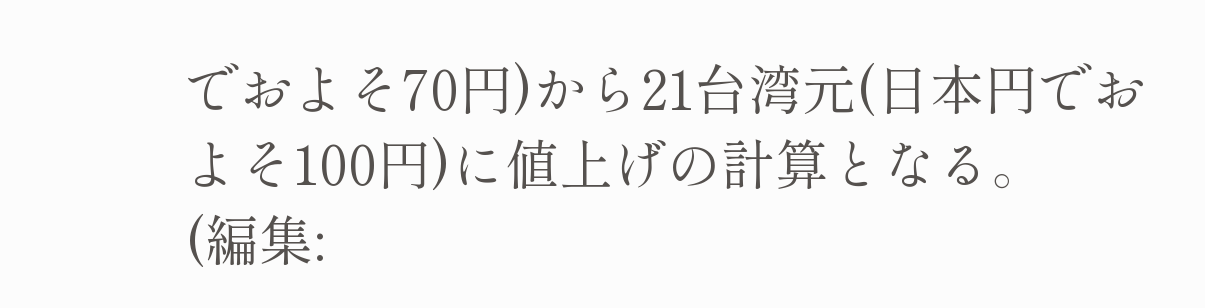でおよそ70円)から21台湾元(日本円でおよそ100円)に値上げの計算となる。
(編集: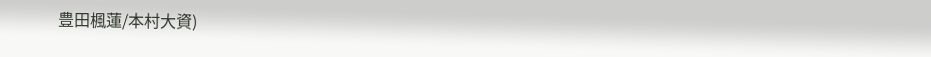豊田楓蓮/本村大資)